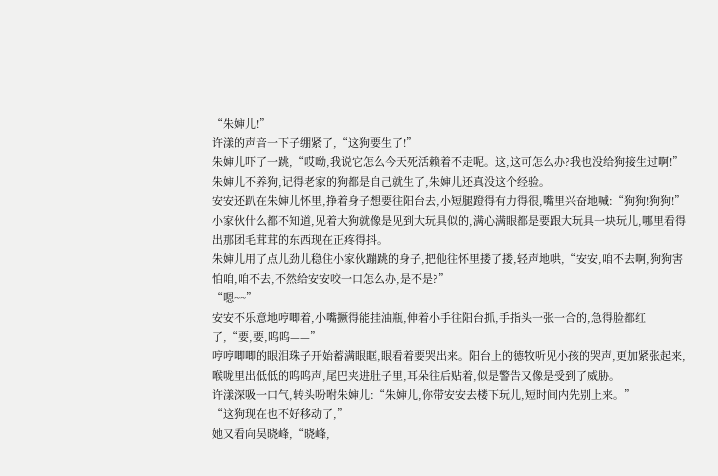“朱婶儿!”
许漾的声音一下子绷紧了,“这狗要生了!”
朱婶儿吓了一跳,“哎呦,我说它怎么今天死活赖着不走呢。这,这可怎么办?我也没给狗接生过啊!”
朱婶儿不养狗,记得老家的狗都是自己就生了,朱婶儿还真没这个经验。
安安还趴在朱婶儿怀里,挣着身子想要往阳台去,小短腿蹬得有力得很,嘴里兴奋地喊:“狗狗!狗狗!”
小家伙什么都不知道,见着大狗就像是见到大玩具似的,满心满眼都是要跟大玩具一块玩儿,哪里看得出那团毛茸茸的东西现在正疼得抖。
朱婶儿用了点儿劲儿稳住小家伙蹦跳的身子,把他往怀里搂了搂,轻声地哄,“安安,咱不去啊,狗狗害怕咱,咱不去,不然给安安咬一口怎么办,是不是?”
“嗯~~”
安安不乐意地哼唧着,小嘴撅得能挂油瓶,伸着小手往阳台抓,手指头一张一合的,急得脸都红了,“要,要,呜呜——”
哼哼唧唧的眼泪珠子开始蓄满眼眶,眼看着要哭出来。阳台上的德牧听见小孩的哭声,更加紧张起来,喉咙里出低低的呜呜声,尾巴夹进肚子里,耳朵往后贴着,似是警告又像是受到了威胁。
许漾深吸一口气,转头吩咐朱婶儿:“朱婶儿,你带安安去楼下玩儿,短时间内先别上来。”
“这狗现在也不好移动了,”
她又看向吴晓峰,“晓峰,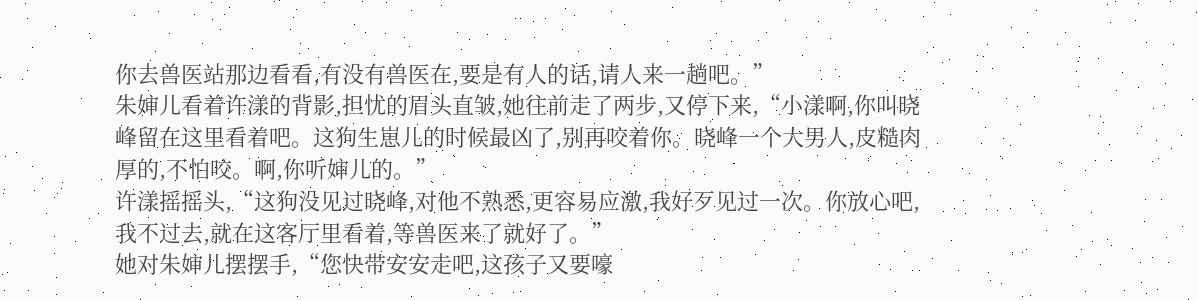你去兽医站那边看看,有没有兽医在,要是有人的话,请人来一趟吧。”
朱婶儿看着许漾的背影,担忧的眉头直皱,她往前走了两步,又停下来,“小漾啊,你叫晓峰留在这里看着吧。这狗生崽儿的时候最凶了,别再咬着你。晓峰一个大男人,皮糙肉厚的,不怕咬。啊,你听婶儿的。”
许漾摇摇头,“这狗没见过晓峰,对他不熟悉,更容易应激,我好歹见过一次。你放心吧,我不过去,就在这客厅里看着,等兽医来了就好了。”
她对朱婶儿摆摆手,“您快带安安走吧,这孩子又要嚎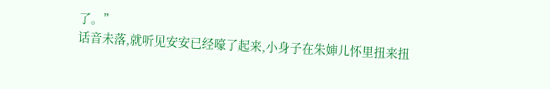了。”
话音未落,就听见安安已经嚎了起来,小身子在朱婶儿怀里扭来扭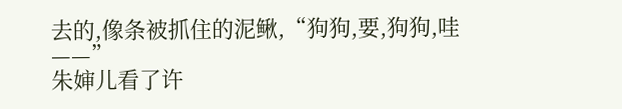去的,像条被抓住的泥鳅,“狗狗,要,狗狗,哇——”
朱婶儿看了许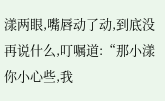漾两眼,嘴唇动了动,到底没再说什么,叮嘱道:“那小漾你小心些,我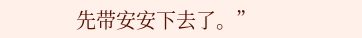先带安安下去了。”